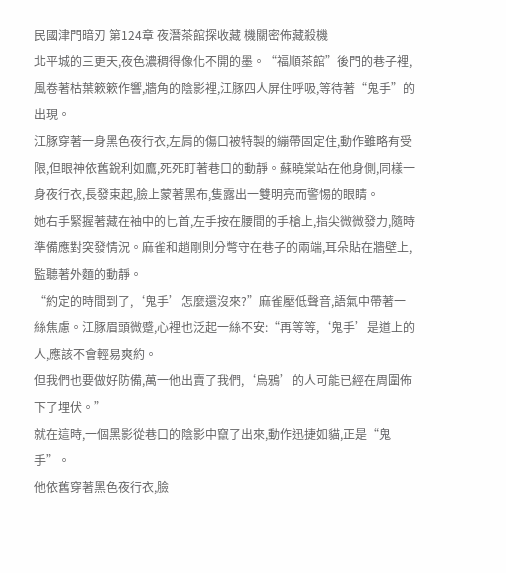民國津門暗刃 第124章 夜潛茶館探收藏 機關密佈藏殺機
北平城的三更天,夜色濃稠得像化不開的墨。“福順茶館”後門的巷子裡,風卷著枯葉簌簌作響,牆角的陰影裡,江豚四人屏住呼吸,等待著“鬼手”的出現。
江豚穿著一身黑色夜行衣,左肩的傷口被特製的繃帶固定住,動作雖略有受限,但眼神依舊銳利如鷹,死死盯著巷口的動靜。蘇曉棠站在他身側,同樣一身夜行衣,長發束起,臉上蒙著黑布,隻露出一雙明亮而警惕的眼睛。
她右手緊握著藏在袖中的匕首,左手按在腰間的手槍上,指尖微微發力,隨時準備應對突發情況。麻雀和趙剛則分彆守在巷子的兩端,耳朵貼在牆壁上,監聽著外麵的動靜。
“約定的時間到了,‘鬼手’怎麼還沒來?”麻雀壓低聲音,語氣中帶著一絲焦慮。江豚眉頭微蹙,心裡也泛起一絲不安:“再等等,‘鬼手’是道上的人,應該不會輕易爽約。
但我們也要做好防備,萬一他出賣了我們,‘烏鴉’的人可能已經在周圍佈下了埋伏。”
就在這時,一個黑影從巷口的陰影中竄了出來,動作迅捷如貓,正是“鬼手”。
他依舊穿著黑色夜行衣,臉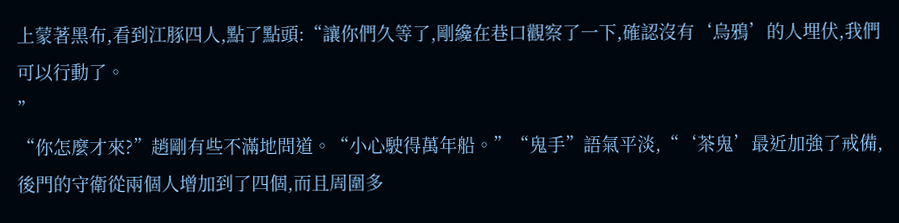上蒙著黑布,看到江豚四人,點了點頭:“讓你們久等了,剛纔在巷口觀察了一下,確認沒有‘烏鴉’的人埋伏,我們可以行動了。
”
“你怎麼才來?”趙剛有些不滿地問道。“小心駛得萬年船。”“鬼手”語氣平淡,“‘茶鬼’最近加強了戒備,後門的守衛從兩個人增加到了四個,而且周圍多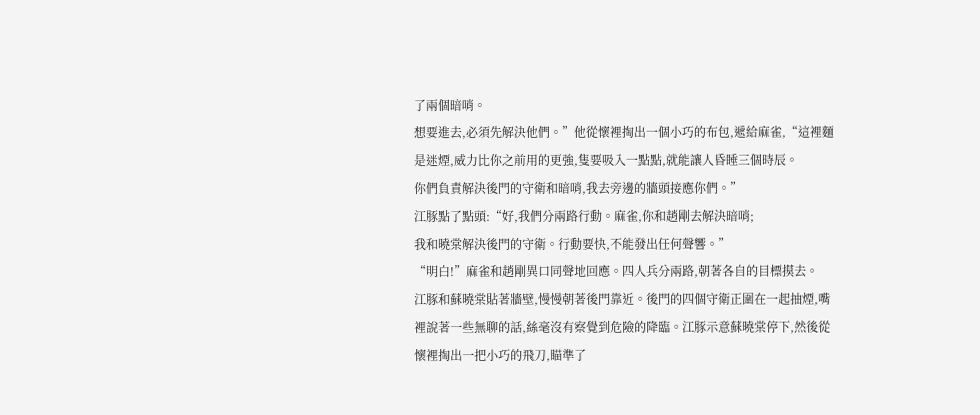了兩個暗哨。
想要進去,必須先解決他們。”他從懷裡掏出一個小巧的布包,遞給麻雀,“這裡麵是迷煙,威力比你之前用的更強,隻要吸入一點點,就能讓人昏睡三個時辰。
你們負責解決後門的守衛和暗哨,我去旁邊的牆頭接應你們。”
江豚點了點頭:“好,我們分兩路行動。麻雀,你和趙剛去解決暗哨;
我和曉棠解決後門的守衛。行動要快,不能發出任何聲響。”
“明白!”麻雀和趙剛異口同聲地回應。四人兵分兩路,朝著各自的目標摸去。
江豚和蘇曉棠貼著牆壁,慢慢朝著後門靠近。後門的四個守衛正圍在一起抽煙,嘴裡說著一些無聊的話,絲毫沒有察覺到危險的降臨。江豚示意蘇曉棠停下,然後從懷裡掏出一把小巧的飛刀,瞄準了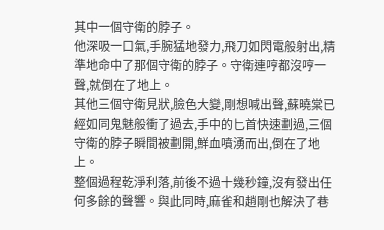其中一個守衛的脖子。
他深吸一口氣,手腕猛地發力,飛刀如閃電般射出,精準地命中了那個守衛的脖子。守衛連哼都沒哼一聲,就倒在了地上。
其他三個守衛見狀,臉色大變,剛想喊出聲,蘇曉棠已經如同鬼魅般衝了過去,手中的匕首快速劃過,三個守衛的脖子瞬間被劃開,鮮血噴湧而出,倒在了地上。
整個過程乾淨利落,前後不過十幾秒鐘,沒有發出任何多餘的聲響。與此同時,麻雀和趙剛也解決了巷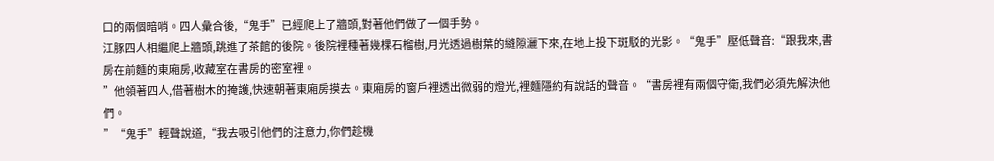口的兩個暗哨。四人彙合後,“鬼手”已經爬上了牆頭,對著他們做了一個手勢。
江豚四人相繼爬上牆頭,跳進了茶館的後院。後院裡種著幾棵石榴樹,月光透過樹葉的縫隙灑下來,在地上投下斑駁的光影。“鬼手”壓低聲音:“跟我來,書房在前麵的東廂房,收藏室在書房的密室裡。
”他領著四人,借著樹木的掩護,快速朝著東廂房摸去。東廂房的窗戶裡透出微弱的燈光,裡麵隱約有說話的聲音。“書房裡有兩個守衛,我們必須先解決他們。
”“鬼手”輕聲說道,“我去吸引他們的注意力,你們趁機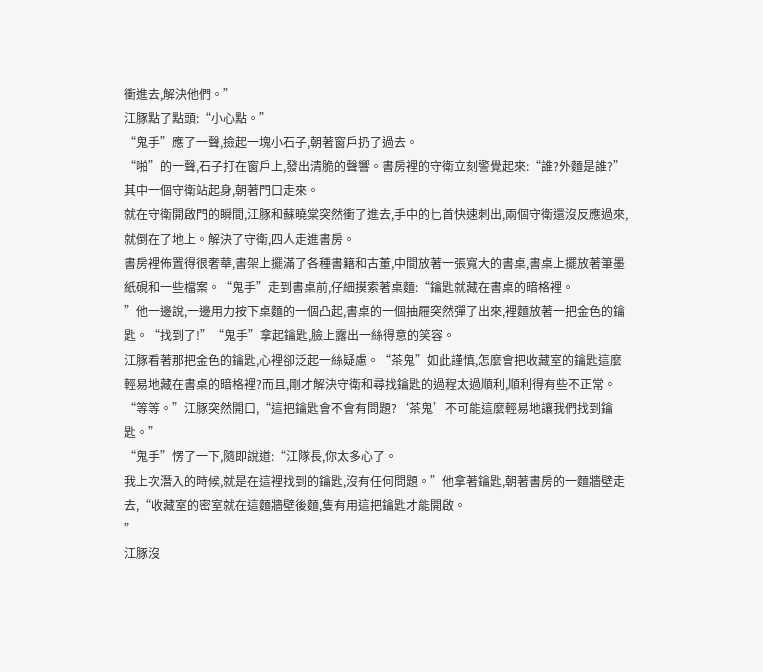衝進去,解決他們。”
江豚點了點頭:“小心點。”
“鬼手”應了一聲,撿起一塊小石子,朝著窗戶扔了過去。
“啪”的一聲,石子打在窗戶上,發出清脆的聲響。書房裡的守衛立刻警覺起來:“誰?外麵是誰?”其中一個守衛站起身,朝著門口走來。
就在守衛開啟門的瞬間,江豚和蘇曉棠突然衝了進去,手中的匕首快速刺出,兩個守衛還沒反應過來,就倒在了地上。解決了守衛,四人走進書房。
書房裡佈置得很奢華,書架上擺滿了各種書籍和古董,中間放著一張寬大的書桌,書桌上擺放著筆墨紙硯和一些檔案。“鬼手”走到書桌前,仔細摸索著桌麵:“鑰匙就藏在書桌的暗格裡。
”他一邊說,一邊用力按下桌麵的一個凸起,書桌的一個抽屜突然彈了出來,裡麵放著一把金色的鑰匙。“找到了!”“鬼手”拿起鑰匙,臉上露出一絲得意的笑容。
江豚看著那把金色的鑰匙,心裡卻泛起一絲疑慮。“茶鬼”如此謹慎,怎麼會把收藏室的鑰匙這麼輕易地藏在書桌的暗格裡?而且,剛才解決守衛和尋找鑰匙的過程太過順利,順利得有些不正常。
“等等。”江豚突然開口,“這把鑰匙會不會有問題?‘茶鬼’不可能這麼輕易地讓我們找到鑰匙。”
“鬼手”愣了一下,隨即說道:“江隊長,你太多心了。
我上次潛入的時候,就是在這裡找到的鑰匙,沒有任何問題。”他拿著鑰匙,朝著書房的一麵牆壁走去,“收藏室的密室就在這麵牆壁後麵,隻有用這把鑰匙才能開啟。
”
江豚沒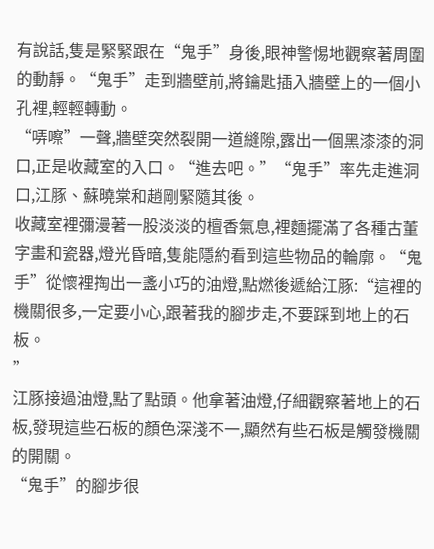有說話,隻是緊緊跟在“鬼手”身後,眼神警惕地觀察著周圍的動靜。“鬼手”走到牆壁前,將鑰匙插入牆壁上的一個小孔裡,輕輕轉動。
“哢嚓”一聲,牆壁突然裂開一道縫隙,露出一個黑漆漆的洞口,正是收藏室的入口。“進去吧。”“鬼手”率先走進洞口,江豚、蘇曉棠和趙剛緊隨其後。
收藏室裡彌漫著一股淡淡的檀香氣息,裡麵擺滿了各種古董字畫和瓷器,燈光昏暗,隻能隱約看到這些物品的輪廓。“鬼手”從懷裡掏出一盞小巧的油燈,點燃後遞給江豚:“這裡的機關很多,一定要小心,跟著我的腳步走,不要踩到地上的石板。
”
江豚接過油燈,點了點頭。他拿著油燈,仔細觀察著地上的石板,發現這些石板的顏色深淺不一,顯然有些石板是觸發機關的開關。
“鬼手”的腳步很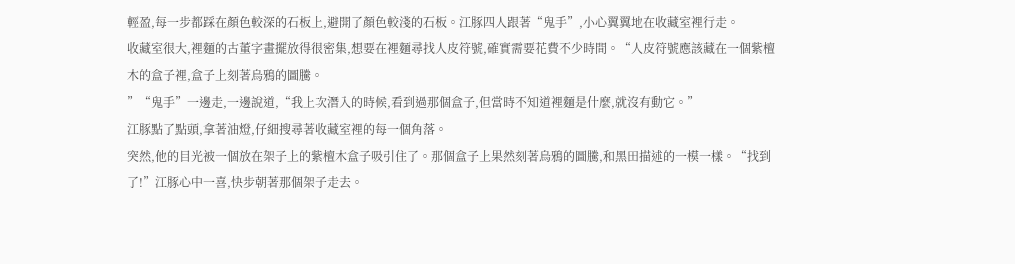輕盈,每一步都踩在顏色較深的石板上,避開了顏色較淺的石板。江豚四人跟著“鬼手”,小心翼翼地在收藏室裡行走。
收藏室很大,裡麵的古董字畫擺放得很密集,想要在裡麵尋找人皮符號,確實需要花費不少時間。“人皮符號應該藏在一個紫檀木的盒子裡,盒子上刻著烏鴉的圖騰。
”“鬼手”一邊走,一邊說道,“我上次潛入的時候,看到過那個盒子,但當時不知道裡麵是什麼,就沒有動它。”
江豚點了點頭,拿著油燈,仔細搜尋著收藏室裡的每一個角落。
突然,他的目光被一個放在架子上的紫檀木盒子吸引住了。那個盒子上果然刻著烏鴉的圖騰,和黑田描述的一模一樣。“找到了!”江豚心中一喜,快步朝著那個架子走去。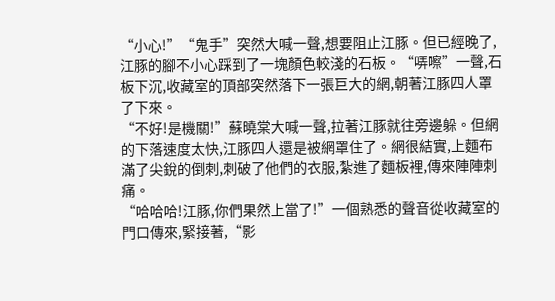“小心!”“鬼手”突然大喊一聲,想要阻止江豚。但已經晚了,江豚的腳不小心踩到了一塊顏色較淺的石板。“哢嚓”一聲,石板下沉,收藏室的頂部突然落下一張巨大的網,朝著江豚四人罩了下來。
“不好!是機關!”蘇曉棠大喊一聲,拉著江豚就往旁邊躲。但網的下落速度太快,江豚四人還是被網罩住了。網很結實,上麵布滿了尖銳的倒刺,刺破了他們的衣服,紮進了麵板裡,傳來陣陣刺痛。
“哈哈哈!江豚,你們果然上當了!”一個熟悉的聲音從收藏室的門口傳來,緊接著,“影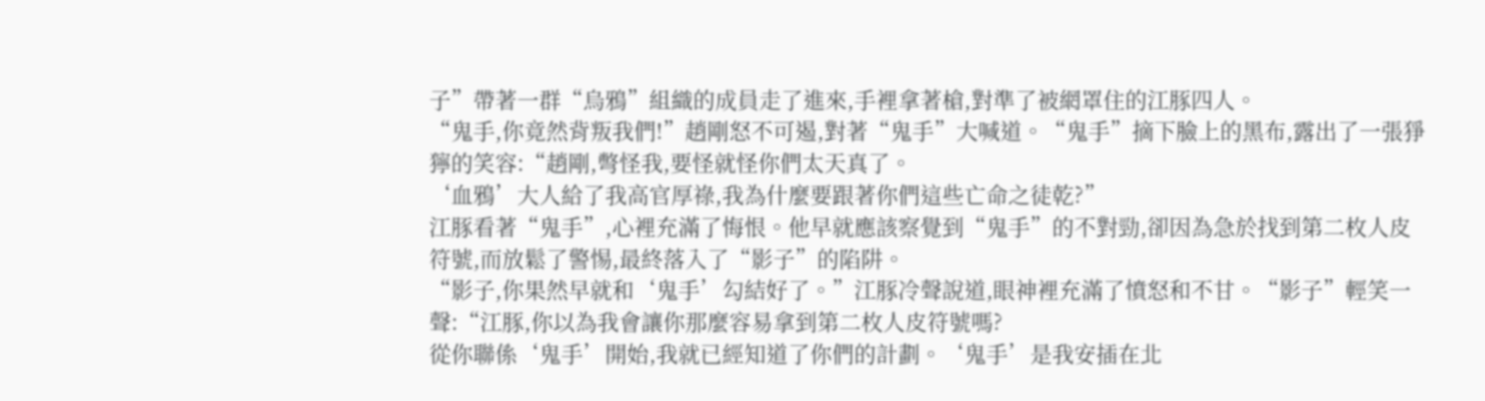子”帶著一群“烏鴉”組織的成員走了進來,手裡拿著槍,對準了被網罩住的江豚四人。
“鬼手,你竟然背叛我們!”趙剛怒不可遏,對著“鬼手”大喊道。“鬼手”摘下臉上的黑布,露出了一張猙獰的笑容:“趙剛,彆怪我,要怪就怪你們太天真了。
‘血鴉’大人給了我高官厚祿,我為什麼要跟著你們這些亡命之徒乾?”
江豚看著“鬼手”,心裡充滿了悔恨。他早就應該察覺到“鬼手”的不對勁,卻因為急於找到第二枚人皮符號,而放鬆了警惕,最終落入了“影子”的陷阱。
“影子,你果然早就和‘鬼手’勾結好了。”江豚冷聲說道,眼神裡充滿了憤怒和不甘。“影子”輕笑一聲:“江豚,你以為我會讓你那麼容易拿到第二枚人皮符號嗎?
從你聯係‘鬼手’開始,我就已經知道了你們的計劃。‘鬼手’是我安插在北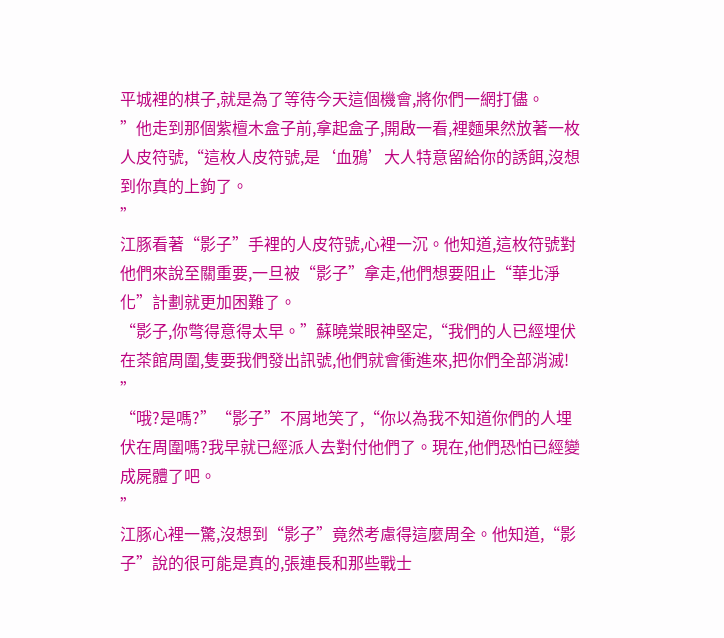平城裡的棋子,就是為了等待今天這個機會,將你們一網打儘。
”他走到那個紫檀木盒子前,拿起盒子,開啟一看,裡麵果然放著一枚人皮符號,“這枚人皮符號,是‘血鴉’大人特意留給你的誘餌,沒想到你真的上鉤了。
”
江豚看著“影子”手裡的人皮符號,心裡一沉。他知道,這枚符號對他們來說至關重要,一旦被“影子”拿走,他們想要阻止“華北淨化”計劃就更加困難了。
“影子,你彆得意得太早。”蘇曉棠眼神堅定,“我們的人已經埋伏在茶館周圍,隻要我們發出訊號,他們就會衝進來,把你們全部消滅!
”
“哦?是嗎?”“影子”不屑地笑了,“你以為我不知道你們的人埋伏在周圍嗎?我早就已經派人去對付他們了。現在,他們恐怕已經變成屍體了吧。
”
江豚心裡一驚,沒想到“影子”竟然考慮得這麼周全。他知道,“影子”說的很可能是真的,張連長和那些戰士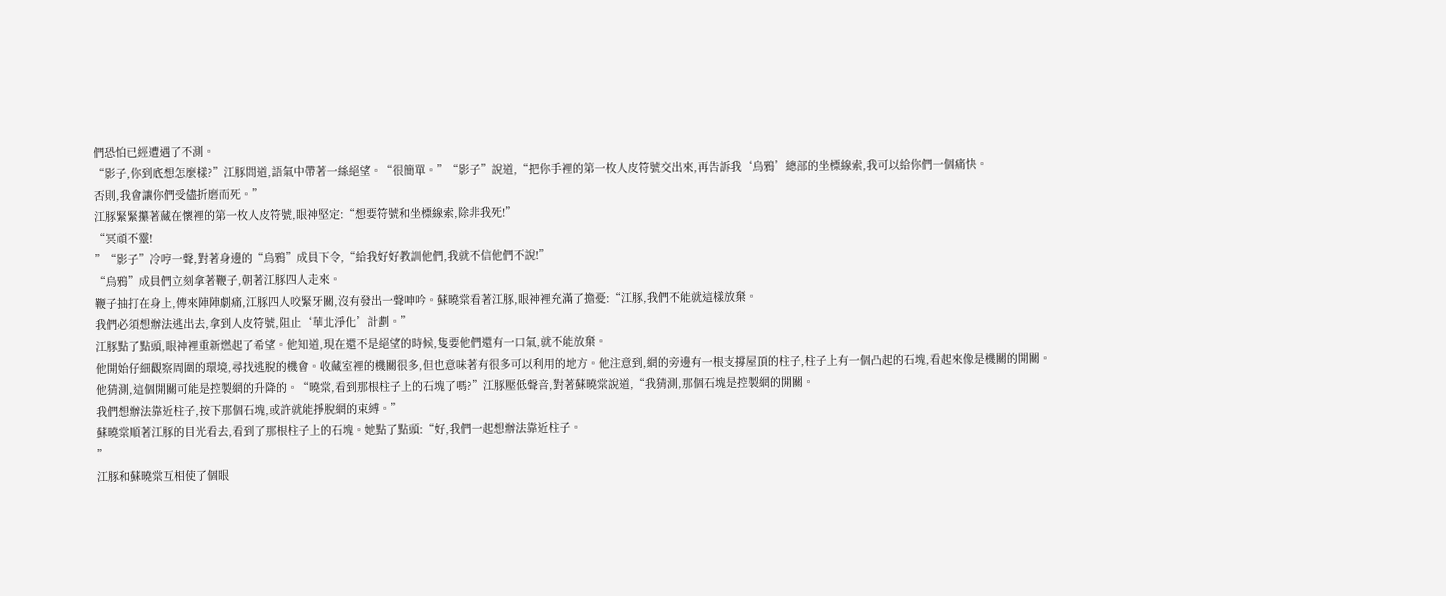們恐怕已經遭遇了不測。
“影子,你到底想怎麼樣?”江豚問道,語氣中帶著一絲絕望。“很簡單。”“影子”說道,“把你手裡的第一枚人皮符號交出來,再告訴我‘烏鴉’總部的坐標線索,我可以給你們一個痛快。
否則,我會讓你們受儘折磨而死。”
江豚緊緊攥著藏在懷裡的第一枚人皮符號,眼神堅定:“想要符號和坐標線索,除非我死!”
“冥頑不靈!
”“影子”冷哼一聲,對著身邊的“烏鴉”成員下令,“給我好好教訓他們,我就不信他們不說!”
“烏鴉”成員們立刻拿著鞭子,朝著江豚四人走來。
鞭子抽打在身上,傳來陣陣劇痛,江豚四人咬緊牙關,沒有發出一聲呻吟。蘇曉棠看著江豚,眼神裡充滿了擔憂:“江豚,我們不能就這樣放棄。
我們必須想辦法逃出去,拿到人皮符號,阻止‘華北淨化’計劃。”
江豚點了點頭,眼神裡重新燃起了希望。他知道,現在還不是絕望的時候,隻要他們還有一口氣,就不能放棄。
他開始仔細觀察周圍的環境,尋找逃脫的機會。收藏室裡的機關很多,但也意味著有很多可以利用的地方。他注意到,網的旁邊有一根支撐屋頂的柱子,柱子上有一個凸起的石塊,看起來像是機關的開關。
他猜測,這個開關可能是控製網的升降的。“曉棠,看到那根柱子上的石塊了嗎?”江豚壓低聲音,對著蘇曉棠說道,“我猜測,那個石塊是控製網的開關。
我們想辦法靠近柱子,按下那個石塊,或許就能掙脫網的束縛。”
蘇曉棠順著江豚的目光看去,看到了那根柱子上的石塊。她點了點頭:“好,我們一起想辦法靠近柱子。
”
江豚和蘇曉棠互相使了個眼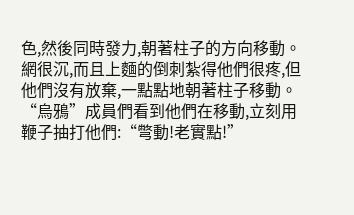色,然後同時發力,朝著柱子的方向移動。網很沉,而且上麵的倒刺紮得他們很疼,但他們沒有放棄,一點點地朝著柱子移動。
“烏鴉”成員們看到他們在移動,立刻用鞭子抽打他們:“彆動!老實點!”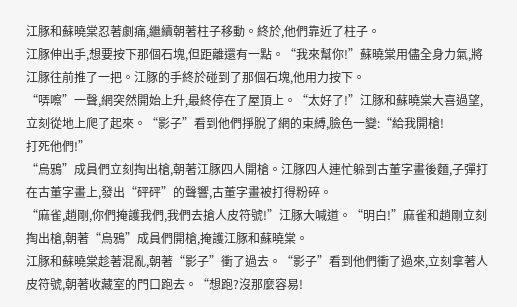江豚和蘇曉棠忍著劇痛,繼續朝著柱子移動。終於,他們靠近了柱子。
江豚伸出手,想要按下那個石塊,但距離還有一點。“我來幫你!”蘇曉棠用儘全身力氣,將江豚往前推了一把。江豚的手終於碰到了那個石塊,他用力按下。
“哢嚓”一聲,網突然開始上升,最終停在了屋頂上。“太好了!”江豚和蘇曉棠大喜過望,立刻從地上爬了起來。“影子”看到他們掙脫了網的束縛,臉色一變:“給我開槍!
打死他們!”
“烏鴉”成員們立刻掏出槍,朝著江豚四人開槍。江豚四人連忙躲到古董字畫後麵,子彈打在古董字畫上,發出“砰砰”的聲響,古董字畫被打得粉碎。
“麻雀,趙剛,你們掩護我們,我們去搶人皮符號!”江豚大喊道。“明白!”麻雀和趙剛立刻掏出槍,朝著“烏鴉”成員們開槍,掩護江豚和蘇曉棠。
江豚和蘇曉棠趁著混亂,朝著“影子”衝了過去。“影子”看到他們衝了過來,立刻拿著人皮符號,朝著收藏室的門口跑去。“想跑?沒那麼容易!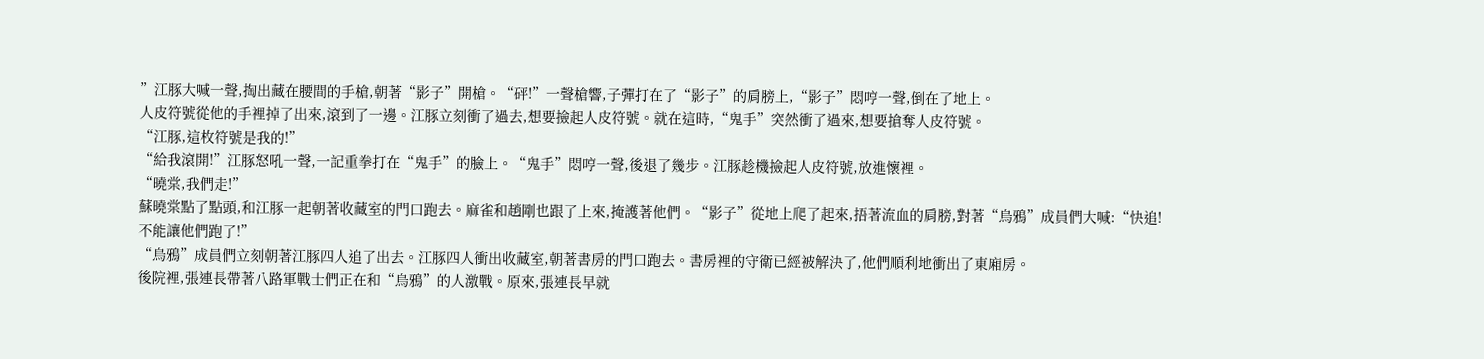”江豚大喊一聲,掏出藏在腰間的手槍,朝著“影子”開槍。“砰!”一聲槍響,子彈打在了“影子”的肩膀上,“影子”悶哼一聲,倒在了地上。
人皮符號從他的手裡掉了出來,滾到了一邊。江豚立刻衝了過去,想要撿起人皮符號。就在這時,“鬼手”突然衝了過來,想要搶奪人皮符號。
“江豚,這枚符號是我的!”
“給我滾開!”江豚怒吼一聲,一記重拳打在“鬼手”的臉上。“鬼手”悶哼一聲,後退了幾步。江豚趁機撿起人皮符號,放進懷裡。
“曉棠,我們走!”
蘇曉棠點了點頭,和江豚一起朝著收藏室的門口跑去。麻雀和趙剛也跟了上來,掩護著他們。“影子”從地上爬了起來,捂著流血的肩膀,對著“烏鴉”成員們大喊:“快追!
不能讓他們跑了!”
“烏鴉”成員們立刻朝著江豚四人追了出去。江豚四人衝出收藏室,朝著書房的門口跑去。書房裡的守衛已經被解決了,他們順利地衝出了東廂房。
後院裡,張連長帶著八路軍戰士們正在和“烏鴉”的人激戰。原來,張連長早就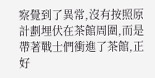察覺到了異常,沒有按照原計劃埋伏在茶館周圍,而是帶著戰士們衝進了茶館,正好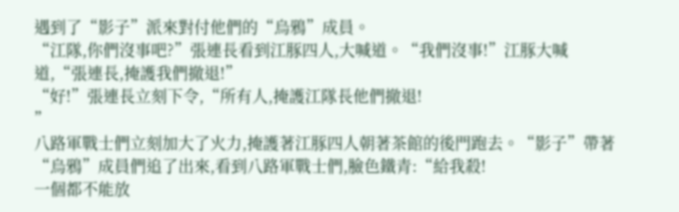遇到了“影子”派來對付他們的“烏鴉”成員。
“江隊,你們沒事吧?”張連長看到江豚四人,大喊道。“我們沒事!”江豚大喊道,“張連長,掩護我們撤退!”
“好!”張連長立刻下令,“所有人,掩護江隊長他們撤退!
”
八路軍戰士們立刻加大了火力,掩護著江豚四人朝著茶館的後門跑去。“影子”帶著“烏鴉”成員們追了出來,看到八路軍戰士們,臉色鐵青:“給我殺!
一個都不能放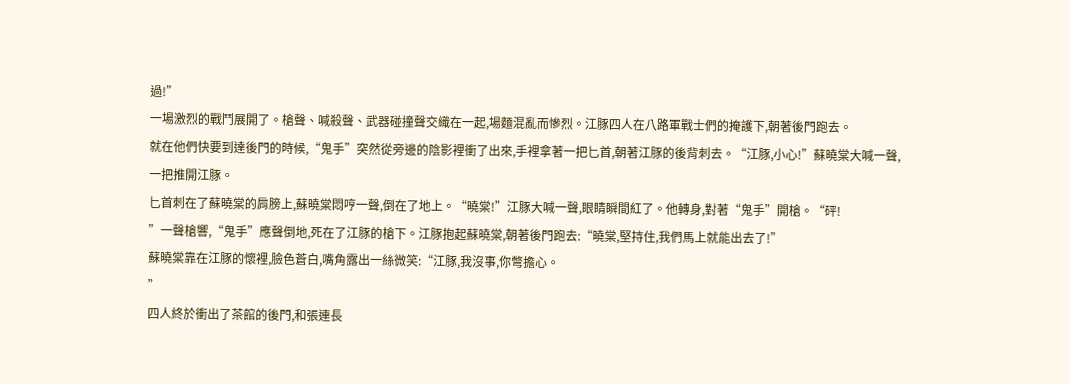過!”
一場激烈的戰鬥展開了。槍聲、喊殺聲、武器碰撞聲交織在一起,場麵混亂而慘烈。江豚四人在八路軍戰士們的掩護下,朝著後門跑去。
就在他們快要到達後門的時候,“鬼手”突然從旁邊的陰影裡衝了出來,手裡拿著一把匕首,朝著江豚的後背刺去。“江豚,小心!”蘇曉棠大喊一聲,一把推開江豚。
匕首刺在了蘇曉棠的肩膀上,蘇曉棠悶哼一聲,倒在了地上。“曉棠!”江豚大喊一聲,眼睛瞬間紅了。他轉身,對著“鬼手”開槍。“砰!
”一聲槍響,“鬼手”應聲倒地,死在了江豚的槍下。江豚抱起蘇曉棠,朝著後門跑去:“曉棠,堅持住,我們馬上就能出去了!”
蘇曉棠靠在江豚的懷裡,臉色蒼白,嘴角露出一絲微笑:“江豚,我沒事,你彆擔心。
”
四人終於衝出了茶館的後門,和張連長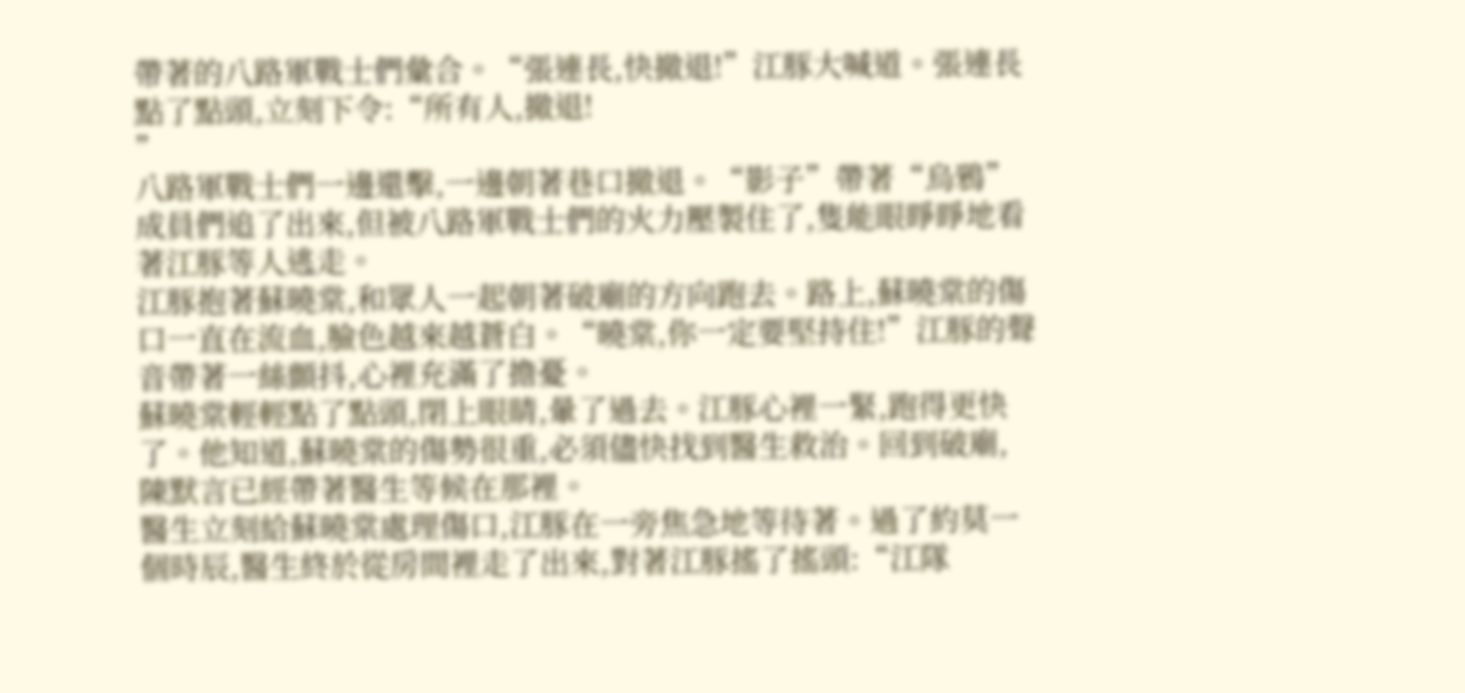帶著的八路軍戰士們彙合。“張連長,快撤退!”江豚大喊道。張連長點了點頭,立刻下令:“所有人,撤退!
”
八路軍戰士們一邊還擊,一邊朝著巷口撤退。“影子”帶著“烏鴉”成員們追了出來,但被八路軍戰士們的火力壓製住了,隻能眼睜睜地看著江豚等人逃走。
江豚抱著蘇曉棠,和眾人一起朝著破廟的方向跑去。路上,蘇曉棠的傷口一直在流血,臉色越來越蒼白。“曉棠,你一定要堅持住!”江豚的聲音帶著一絲顫抖,心裡充滿了擔憂。
蘇曉棠輕輕點了點頭,閉上眼睛,暈了過去。江豚心裡一緊,跑得更快了。他知道,蘇曉棠的傷勢很重,必須儘快找到醫生救治。回到破廟,陳默言已經帶著醫生等候在那裡。
醫生立刻給蘇曉棠處理傷口,江豚在一旁焦急地等待著。過了約莫一個時辰,醫生終於從房間裡走了出來,對著江豚搖了搖頭:“江隊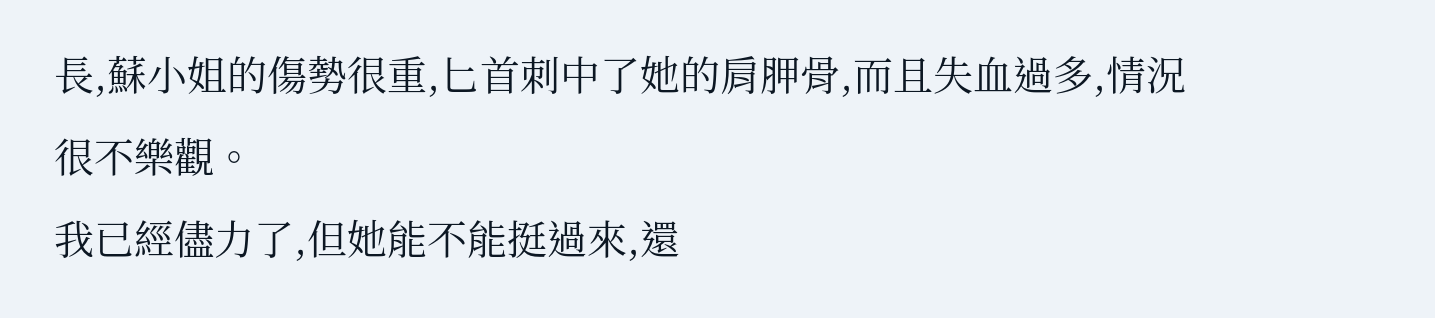長,蘇小姐的傷勢很重,匕首刺中了她的肩胛骨,而且失血過多,情況很不樂觀。
我已經儘力了,但她能不能挺過來,還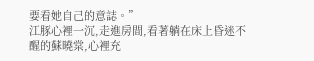要看她自己的意誌。”
江豚心裡一沉,走進房間,看著躺在床上昏迷不醒的蘇曉棠,心裡充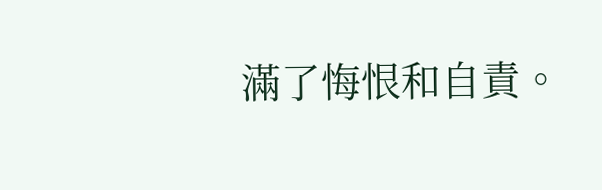滿了悔恨和自責。